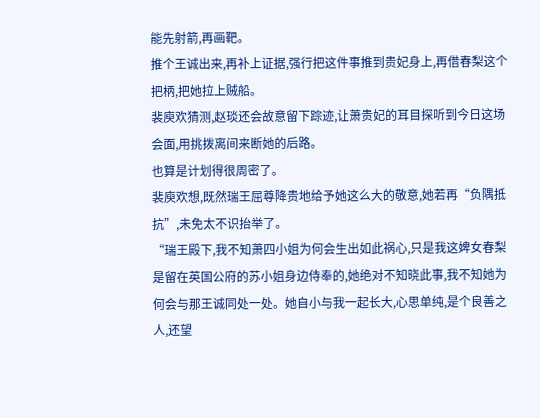能先射箭,再画靶。
推个王诚出来,再补上证据,强行把这件事推到贵妃身上,再借春梨这个把柄,把她拉上贼船。
裴庾欢猜测,赵琰还会故意留下踪迹,让萧贵妃的耳目探听到今日这场会面,用挑拨离间来断她的后路。
也算是计划得很周密了。
裴庾欢想,既然瑞王屈尊降贵地给予她这么大的敬意,她若再“负隅抵抗”,未免太不识抬举了。
“瑞王殿下,我不知萧四小姐为何会生出如此祸心,只是我这婢女春梨是留在英国公府的苏小姐身边侍奉的,她绝对不知晓此事,我不知她为何会与那王诚同处一处。她自小与我一起长大,心思单纯,是个良善之人,还望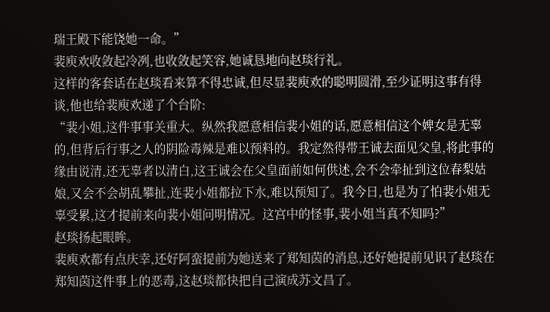瑞王殿下能饶她一命。”
裴庾欢收敛起冷冽,也收敛起笑容,她诚恳地向赵琰行礼。
这样的客套话在赵琰看来算不得忠诚,但尽显裴庾欢的聪明圆滑,至少证明这事有得谈,他也给裴庾欢递了个台阶:
“裴小姐,这件事事关重大。纵然我愿意相信裴小姐的话,愿意相信这个婢女是无辜的,但背后行事之人的阴险毒辣是难以预料的。我定然得带王诚去面见父皇,将此事的缘由说清,还无辜者以清白,这王诚会在父皇面前如何供述,会不会牵扯到这位春梨姑娘,又会不会胡乱攀扯,连裴小姐都拉下水,难以预知了。我今日,也是为了怕裴小姐无辜受累,这才提前来向裴小姐问明情况。这宫中的怪事,裴小姐当真不知吗?”
赵琰扬起眼眸。
裴庾欢都有点庆幸,还好阿蛮提前为她送来了郑知茵的消息,还好她提前见识了赵琰在郑知茵这件事上的恶毒,这赵琰都快把自己演成苏文昌了。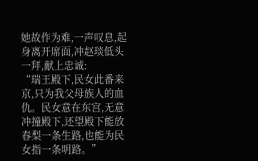她故作为难,一声叹息,起身离开席面,冲赵琰低头一拜,献上忠诚:
“瑞王殿下,民女此番来京,只为我父母族人的血仇。民女意在东宫,无意冲撞殿下,还望殿下能放春梨一条生路,也能为民女指一条明路。”